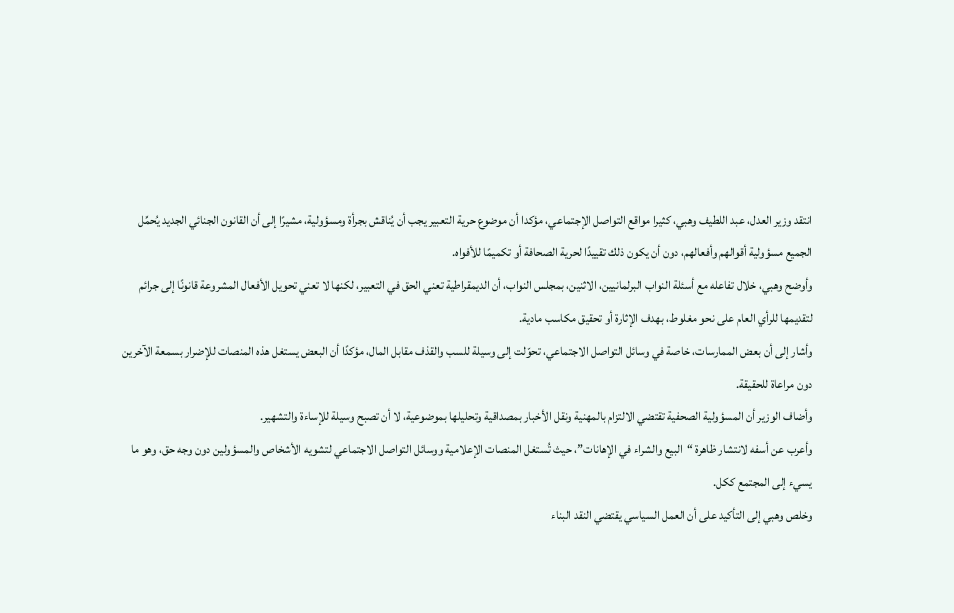انتقد وزير العدل، عبد اللطيف وهبي، كثيرا مواقع التواصل الإجتماعي، مؤكدا أن موضوع حرية التعبير يجب أن يُناقش بجرأة ومسؤولية، مشيرًا إلى أن القانون الجنائي الجديد يُحمِّل الجميع مسؤولية أقوالهم وأفعالهم، دون أن يكون ذلك تقييدًا لحرية الصحافة أو تكميمًا للأفواه.
وأوضح وهبي، خلال تفاعله مع أسئلة النواب البرلمانيين، الاثنين، بمجلس النواب، أن الديمقراطية تعني الحق في التعبير، لكنها لا تعني تحويل الأفعال المشروعة قانونًا إلى جرائم لتقديمها للرأي العام على نحو مغلوط، بهدف الإثارة أو تحقيق مكاسب مادية.
وأشار إلى أن بعض الممارسات، خاصة في وسائل التواصل الاجتماعي، تحوّلت إلى وسيلة للسب والقذف مقابل المال، مؤكدًا أن البعض يستغل هذه المنصات للإضرار بسمعة الآخرين دون مراعاة للحقيقة.
وأضاف الوزير أن المسؤولية الصحفية تقتضي الالتزام بالمهنية ونقل الأخبار بمصداقية وتحليلها بموضوعية، لا أن تصبح وسيلة للإساءة والتشهير.
وأعرب عن أسفه لانتشار ظاهرة “البيع والشراء في الإهانات”، حيث تُستغل المنصات الإعلامية ووسائل التواصل الاجتماعي لتشويه الأشخاص والمسؤولين دون وجه حق، وهو ما يسيء إلى المجتمع ككل.
وخلص وهبي إلى التأكيد على أن العمل السياسي يقتضي النقد البناء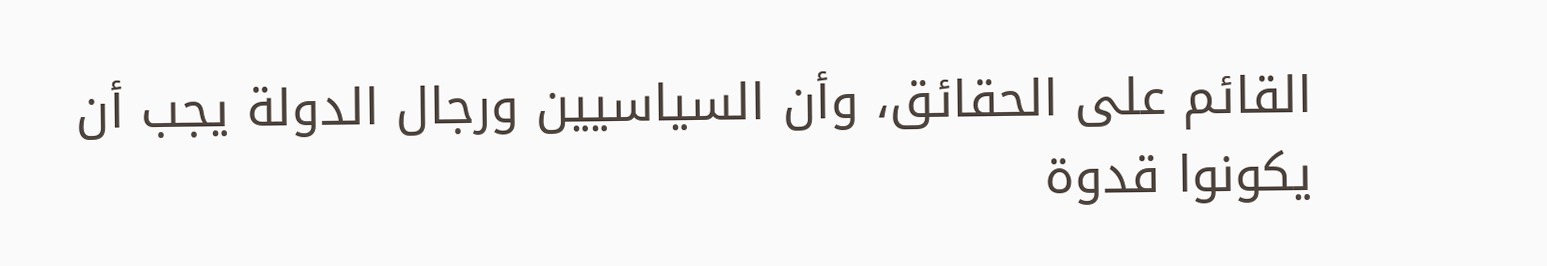القائم على الحقائق، وأن السياسيين ورجال الدولة يجب أن يكونوا قدوة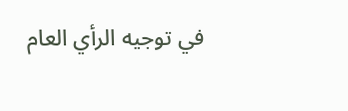في توجيه الرأي العام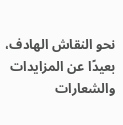نحو النقاش الهادف، بعيدًا عن المزايدات والشعارات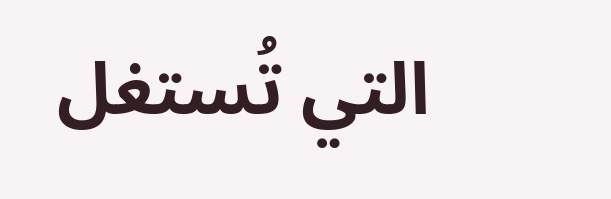التي تُستغل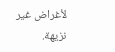لأغراض غير نزيهة.